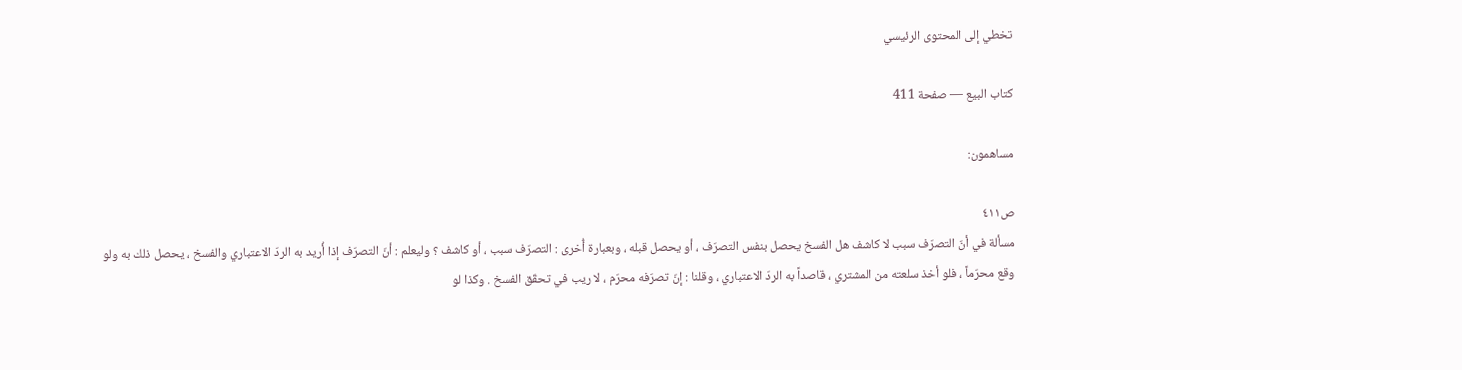تخطي إلى المحتوى الرئيسي

كتاب البيع — صفحة 411

مساهمون:

ص٤١١
مسألة في أنّ التصرّف سبب لا كاشف هل الفسخ يحصل بنفس التصرّف ، أو يحصل قبله ، وبعبارة أُخرى : التصرّف سبب ، أو كاشف ؟ وليعلم : أنّ التصرّف إذا أُريد به الردّ الاعتباري والفسخ ، يحصل ذلك به ولو وقع محرّماً ، فلو أخذ سلعته من المشتري ، قاصداً به الردّ الاعتباري ، وقلنا : إنّ تصرّفه محرّم ، لا ريب في تحقّق الفسخ . وكذا لو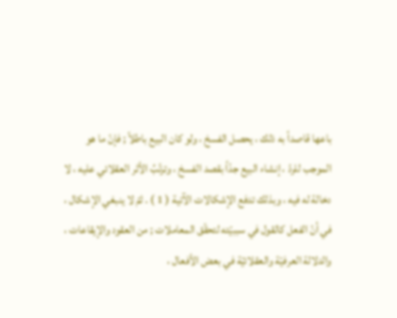باعها قاصداً به ذلك ، يحصل الفسخ ، ولو كان البيع باطلاً ; فإنّ ما هو الموجب للردّ ، إنشاء البيع جدّاً بقصد الفسخ ، وترتّبُ الأثر العقلائي عليه ، لا دخالة له فيه ، وبذلك تدفع الإشكالات الآتية ( 1 ) . ثمّ لا ينبغي الإشكال ، في أنّ الفعل كالقول في سببيّته لتحقّق المعاملات ; من العقود والإيقاعات ، والدلالة العرفيّة والعقلائيّة في بعض الأفعال ،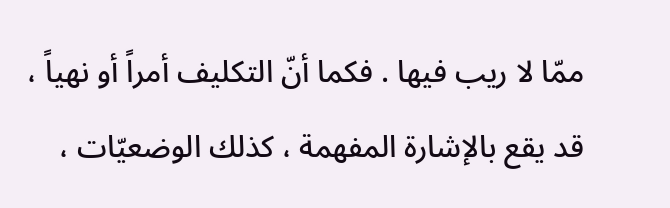ممّا لا ريب فيها . فكما أنّ التكليف أمراً أو نهياً ، قد يقع بالإشارة المفهمة ، كذلك الوضعيّات ،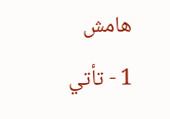هامش
1 - تأتي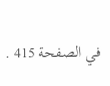في الصفحة 415 .